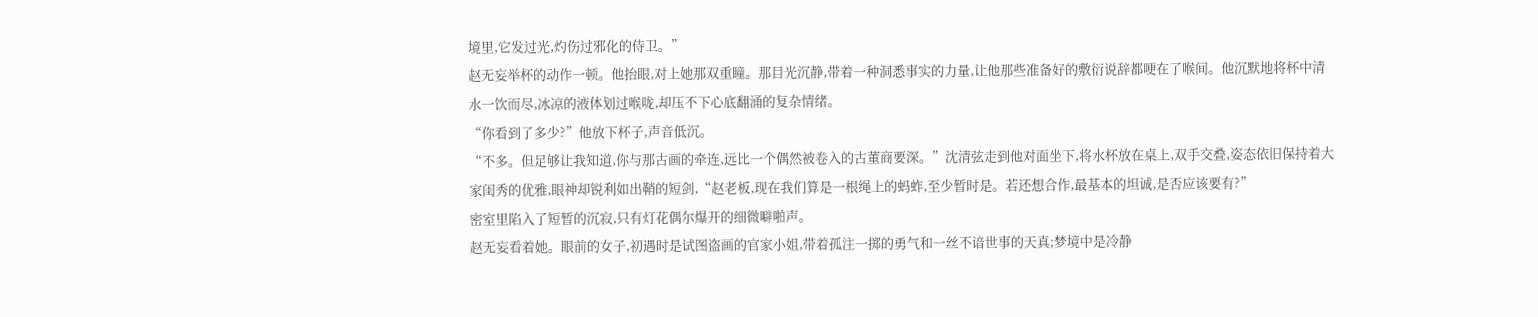境里,它发过光,灼伤过邪化的侍卫。”
赵无妄举杯的动作一顿。他抬眼,对上她那双重瞳。那目光沉静,带着一种洞悉事实的力量,让他那些准备好的敷衍说辞都哽在了喉间。他沉默地将杯中清水一饮而尽,冰凉的液体划过喉咙,却压不下心底翻涌的复杂情绪。
“你看到了多少?”他放下杯子,声音低沉。
“不多。但足够让我知道,你与那古画的牵连,远比一个偶然被卷入的古董商要深。”沈清弦走到他对面坐下,将水杯放在桌上,双手交叠,姿态依旧保持着大家闺秀的优雅,眼神却锐利如出鞘的短剑,“赵老板,现在我们算是一根绳上的蚂蚱,至少暂时是。若还想合作,最基本的坦诚,是否应该要有?”
密室里陷入了短暂的沉寂,只有灯花偶尔爆开的细微噼啪声。
赵无妄看着她。眼前的女子,初遇时是试图盗画的官家小姐,带着孤注一掷的勇气和一丝不谙世事的天真;梦境中是冷静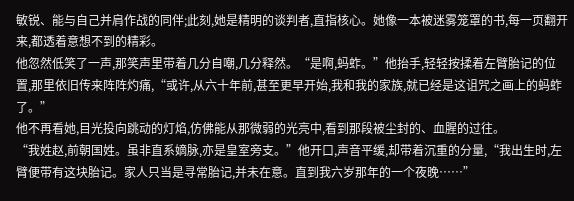敏锐、能与自己并肩作战的同伴;此刻,她是精明的谈判者,直指核心。她像一本被迷雾笼罩的书,每一页翻开来,都透着意想不到的精彩。
他忽然低笑了一声,那笑声里带着几分自嘲,几分释然。“是啊,蚂蚱。”他抬手,轻轻按揉着左臂胎记的位置,那里依旧传来阵阵灼痛,“或许,从六十年前,甚至更早开始,我和我的家族,就已经是这诅咒之画上的蚂蚱了。”
他不再看她,目光投向跳动的灯焰,仿佛能从那微弱的光亮中,看到那段被尘封的、血腥的过往。
“我姓赵,前朝国姓。虽非直系嫡脉,亦是皇室旁支。”他开口,声音平缓,却带着沉重的分量,“我出生时,左臂便带有这块胎记。家人只当是寻常胎记,并未在意。直到我六岁那年的一个夜晚……”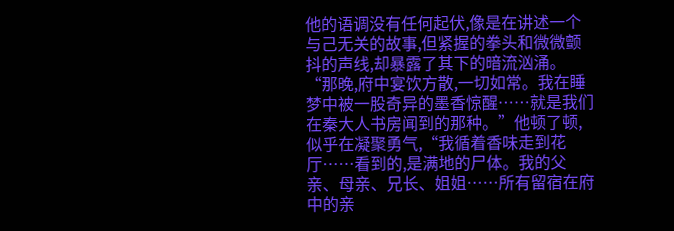他的语调没有任何起伏,像是在讲述一个与己无关的故事,但紧握的拳头和微微颤抖的声线,却暴露了其下的暗流汹涌。
“那晚,府中宴饮方散,一切如常。我在睡梦中被一股奇异的墨香惊醒……就是我们在秦大人书房闻到的那种。”他顿了顿,似乎在凝聚勇气,“我循着香味走到花厅……看到的,是满地的尸体。我的父亲、母亲、兄长、姐姐……所有留宿在府中的亲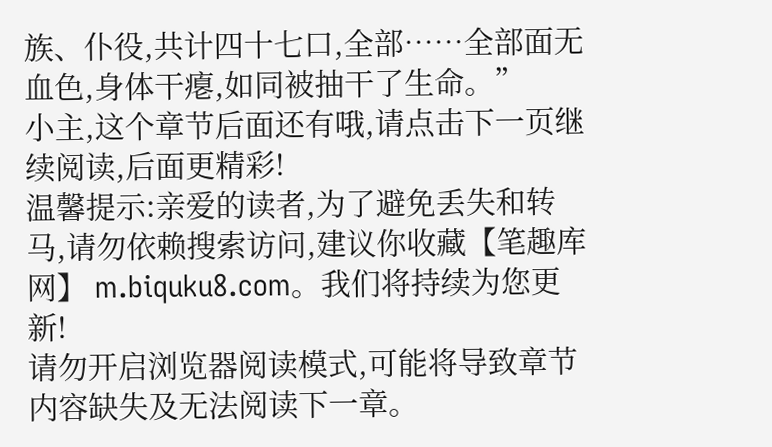族、仆役,共计四十七口,全部……全部面无血色,身体干瘪,如同被抽干了生命。”
小主,这个章节后面还有哦,请点击下一页继续阅读,后面更精彩!
温馨提示:亲爱的读者,为了避免丢失和转马,请勿依赖搜索访问,建议你收藏【笔趣库网】 m.biquku8.com。我们将持续为您更新!
请勿开启浏览器阅读模式,可能将导致章节内容缺失及无法阅读下一章。